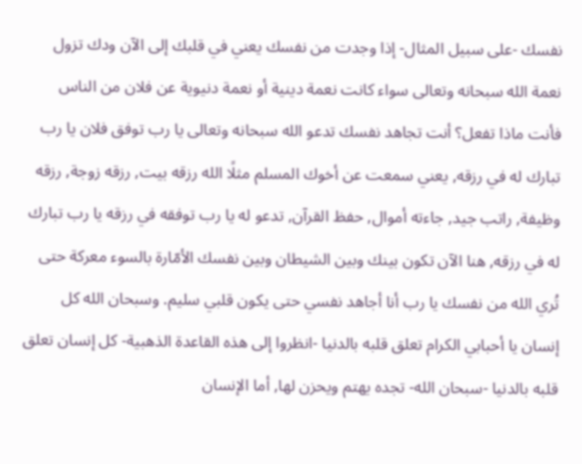نفسك -على سبيل المثال- إذا وجدت من نفسك يعني في قلبك إلى الآن ودك تزول نعمة الله سبحانه وتعالى سواء كانت نعمة دينية أو نعمة دنيوية عن فلان من الناس فأنت ماذا تفعل؟ أنت تجاهد نفسك تدعو الله سبحانه وتعالى يا رب توفق فلان يا رب تبارك له في رزقه, يعني سمعت عن أخوك المسلم مثلًا الله رزقه بيت, رزقه زوجة, رزقه وظيفة, راتب جيد, جاءته أموال, حفظ القرآن, تدعو له يا رب توفقه في رزقه يا رب تبارك له في رزقه, هنا الآن تكون بينك وبين الشيطان وبين نفسك الأمّارة بالسوء معركة حتى تُري الله من نفسك يا رب أنا أجاهد نفسي حتى يكون قلبي سليم. وسبحان الله كل إنسان يا أحبابي الكرام تعلق قلبه بالدنيا -انظروا إلى هذه القاعدة الذهبية- كل إنسان تعلق قلبه بالدنيا -سبحان الله- تجده يهتم ويحزن لها, أما الإنسان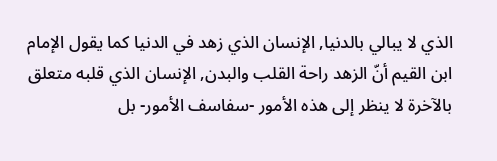الذي لا يبالي بالدنيا, الإنسان الذي زهد في الدنيا كما يقول الإمام ابن القيم أنّ الزهد راحة القلب والبدن, الإنسان الذي قلبه متعلق بالآخرة لا ينظر إلى هذه الأمور -سفاسف الأمور- بل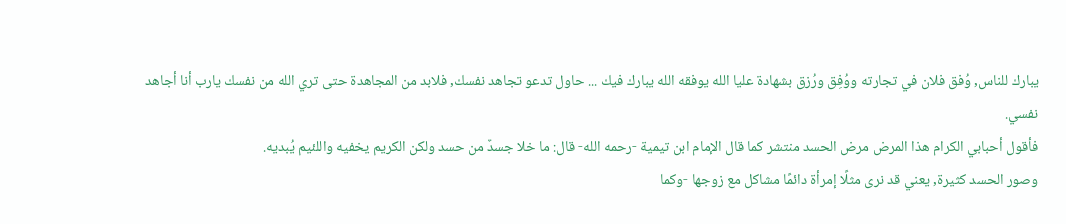يبارك للناس, وُفق فلان في تجارته ووُفِق ورُزق بشهادة عليا الله يوفقه الله يبارك فيك ... حاول تدعو تجاهد نفسك, فلابد من المجاهدة حتى تري الله من نفسك يارب أنا أجاهد نفسي.
فأقول أحبابي الكرام هذا المرض مرض الحسد منتشر كما قال الإمام ابن تيمية -رحمه الله- قال: ما خلا جسدٌ من حسد ولكن الكريم يخفيه واللئيم يُبديه.
وصور الحسد كثيرة, يعني قد نرى مثلًا إمرأة دائمًا مشاكل مع زوجها -وكما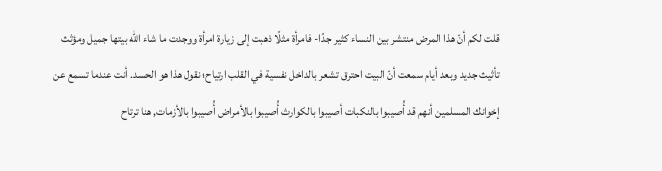قلت لكم أنّ هذا المرض منتشر بين النساء كثير جدًا- فامرأة مثلًا ذهبت إلى زيارة امرأة ووجدت ما شاء الله بيتها جميل ومؤثث تأثيث جديد وبعد أيام سمعت أنّ البيت احترق تشعر بالداخل نفسية في القلب ارتياح؛ نقول هذا هو الحسد. أنت عندما تسمع عن إخوانك المسلمين أنهم قد أُصيبوا بالنكبات أصيبوا بالكوارث أُصيبوا بالأمراض أُصيبوا بالأزمات, هنا ترتاح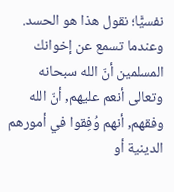نفسيًّا؛ نقول هذا هو الحسد. وعندما تسمع عن إخوانك المسلمين أنّ الله سبحانه وتعالى أنعم عليهم, أنّ الله وفقهم, أنهم وُفِقوا في أمورهم الدينية أو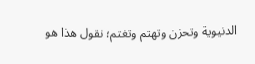الدنيوية وتحزن وتهتم وتغتم؛ نقول هذا هو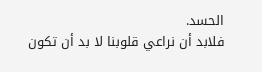الحسد.
فلابد أن نراعي قلوبنا لا بد أن تكون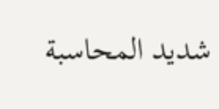شديد المحاسبة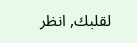لقلبك, انظر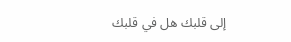إلى قلبك هل في قلبك